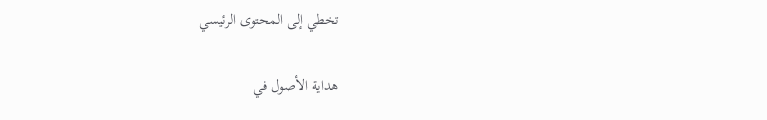تخطي إلى المحتوى الرئيسي

هداية الأصول في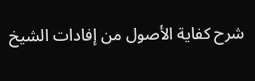شرح كفاية الأصول من إفادات الشيخ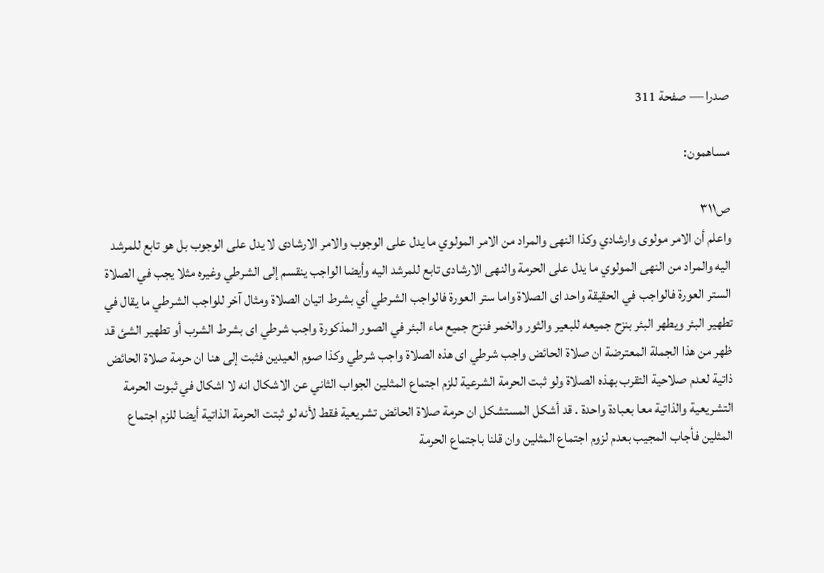صدرا — صفحة 311

مساهمون:

ص٣١١
واعلم أن الامر مولوى وارشادي وكذا النهى والمراد من الامر المولوي ما يدل على الوجوب والامر الارشادى لا يدل على الوجوب بل هو تابع للمرشد اليه والمراد من النهى المولوي ما يدل على الحرمة والنهى الارشادى تابع للمرشد اليه وأيضا الواجب ينقسم إلى الشرطي وغيره مثلا يجب في الصلاة الستر العورة فالواجب في الحقيقة واحد اى الصلاة واما ستر العورة فالواجب الشرطي أي بشرط اتيان الصلاة ومثال آخر للواجب الشرطي ما يقال في تطهير البئر ويطهر البئر بنزح جميعه للبعير والثور والخمر فنزح جميع ماء البئر في الصور المذكورة واجب شرطي اى بشرط الشرب أو تطهير الشئ قد ظهر من هذا الجملة المعترضة ان صلاة الحائض واجب شرطي اى هذه الصلاة واجب شرطي وكذا صوم العيدين فثبت إلى هنا ان حرمة صلاة الحائض ذاتية لعدم صلاحية التقرب بهذه الصلاة ولو ثبت الحرمة الشرعية للزم اجتماع المثلين الجواب الثاني عن الاشكال انه لا اشكال في ثبوت الحرمة التشريعية والذاتية معا بعبادة واحدة . قد أشكل المستشكل ان حرمة صلاة الحائض تشريعية فقط لأنه لو ثبتت الحرمة الذاتية أيضا للزم اجتماع المثلين فأجاب المجيب بعدم لزوم اجتماع المثلين وان قلنا باجتماع الحرمة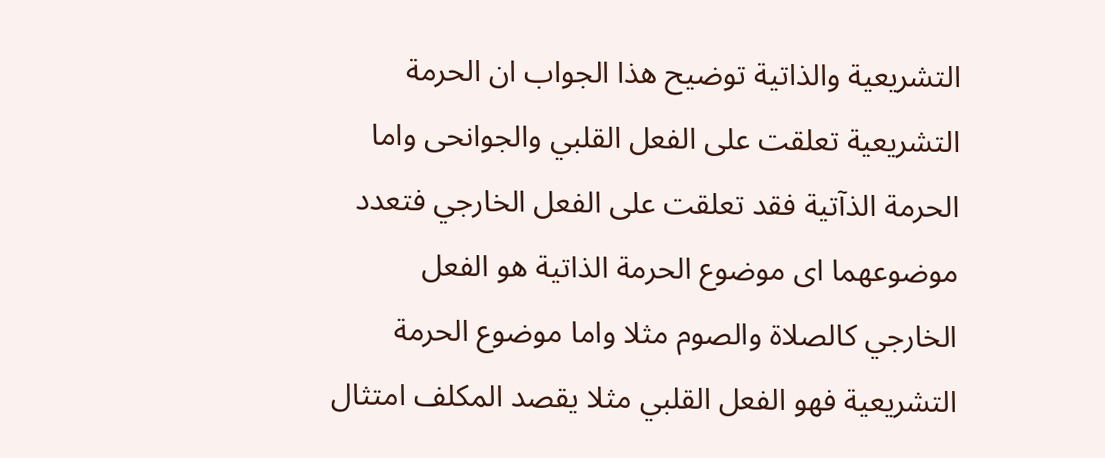التشريعية والذاتية توضيح هذا الجواب ان الحرمة التشريعية تعلقت على الفعل القلبي والجوانحى واما الحرمة الذآتية فقد تعلقت على الفعل الخارجي فتعدد موضوعهما اى موضوع الحرمة الذاتية هو الفعل الخارجي كالصلاة والصوم مثلا واما موضوع الحرمة التشريعية فهو الفعل القلبي مثلا يقصد المكلف امتثال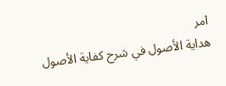امر
هداية الأصول في شرح كفاية الأصول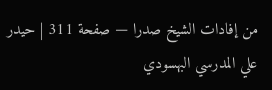من إفادات الشيخ صدرا — صفحة 311 | حيدر علي المدرسي البهسودي